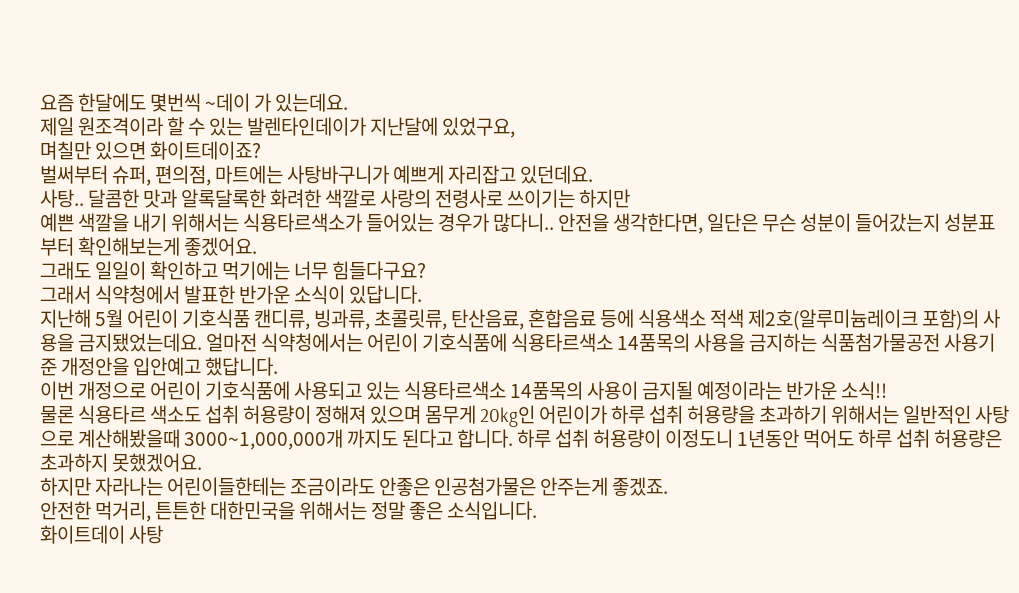요즘 한달에도 몇번씩 ~데이 가 있는데요.
제일 원조격이라 할 수 있는 발렌타인데이가 지난달에 있었구요,
며칠만 있으면 화이트데이죠?
벌써부터 슈퍼, 편의점, 마트에는 사탕바구니가 예쁘게 자리잡고 있던데요.
사탕.. 달콤한 맛과 알록달록한 화려한 색깔로 사랑의 전령사로 쓰이기는 하지만
예쁜 색깔을 내기 위해서는 식용타르색소가 들어있는 경우가 많다니.. 안전을 생각한다면, 일단은 무슨 성분이 들어갔는지 성분표부터 확인해보는게 좋겠어요.
그래도 일일이 확인하고 먹기에는 너무 힘들다구요?
그래서 식약청에서 발표한 반가운 소식이 있답니다.
지난해 5월 어린이 기호식품 캔디류, 빙과류, 초콜릿류, 탄산음료, 혼합음료 등에 식용색소 적색 제2호(알루미늄레이크 포함)의 사용을 금지됐었는데요. 얼마전 식약청에서는 어린이 기호식품에 식용타르색소 14품목의 사용을 금지하는 식품첨가물공전 사용기준 개정안을 입안예고 했답니다.
이번 개정으로 어린이 기호식품에 사용되고 있는 식용타르색소 14품목의 사용이 금지될 예정이라는 반가운 소식!!
물론 식용타르 색소도 섭취 허용량이 정해져 있으며 몸무게 20kg인 어린이가 하루 섭취 허용량을 초과하기 위해서는 일반적인 사탕으로 계산해봤을때 3000~1,000,000개 까지도 된다고 합니다. 하루 섭취 허용량이 이정도니 1년동안 먹어도 하루 섭취 허용량은 초과하지 못했겠어요.
하지만 자라나는 어린이들한테는 조금이라도 안좋은 인공첨가물은 안주는게 좋겠죠.
안전한 먹거리, 튼튼한 대한민국을 위해서는 정말 좋은 소식입니다.
화이트데이 사탕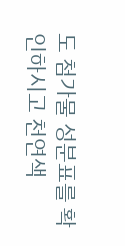도 첨가물 성분표를 확인하시고 천연색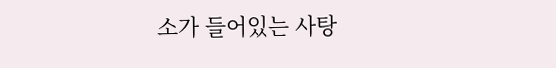소가 들어있는 사탕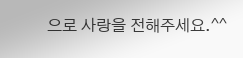으로 사랑을 전해주세요.^^